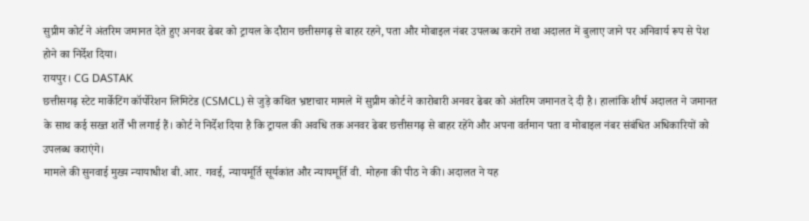सुप्रीम कोर्ट ने अंतरिम जमानत देते हुए अनवर ढेबर को ट्रायल के दौरान छत्तीसगढ़ से बाहर रहने, पता और मोबाइल नंबर उपलब्ध कराने तथा अदालत में बुलाए जाने पर अनिवार्य रूप से पेश होने का निर्देश दिया।
रायपुर। CG DASTAK
छत्तीसगढ़ स्टेट मार्केटिंग कॉर्पोरेशन लिमिटेड (CSMCL) से जुड़े कथित भ्रष्टाचार मामले में सुप्रीम कोर्ट ने कारोबारी अनवर ढेबर को अंतरिम जमानत दे दी है। हालांकि शीर्ष अदालत ने जमानत के साथ कई सख्त शर्तें भी लगाई हैं। कोर्ट ने निर्देश दिया है कि ट्रायल की अवधि तक अनवर ढेबर छत्तीसगढ़ से बाहर रहेंगे और अपना वर्तमान पता व मोबाइल नंबर संबंधित अधिकारियों को उपलब्ध कराएंगे।
मामले की सुनवाई मुख्य न्यायाधीश बी.आर. गवई, न्यायमूर्ति सूर्यकांत और न्यायमूर्ति वी. मोहना की पीठ ने की। अदालत ने यह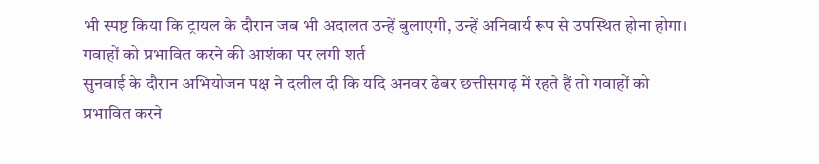भी स्पष्ट किया कि ट्रायल के दौरान जब भी अदालत उन्हें बुलाएगी, उन्हें अनिवार्य रूप से उपस्थित होना होगा।
गवाहों को प्रभावित करने की आशंका पर लगी शर्त
सुनवाई के दौरान अभियोजन पक्ष ने दलील दी कि यदि अनवर ढेबर छत्तीसगढ़ में रहते हैं तो गवाहों को प्रभावित करने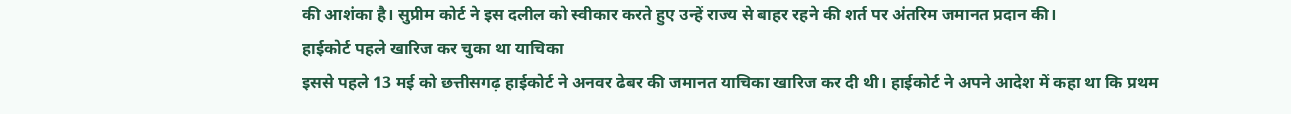की आशंका है। सुप्रीम कोर्ट ने इस दलील को स्वीकार करते हुए उन्हें राज्य से बाहर रहने की शर्त पर अंतरिम जमानत प्रदान की।
हाईकोर्ट पहले खारिज कर चुका था याचिका
इससे पहले 13 मई को छत्तीसगढ़ हाईकोर्ट ने अनवर ढेबर की जमानत याचिका खारिज कर दी थी। हाईकोर्ट ने अपने आदेश में कहा था कि प्रथम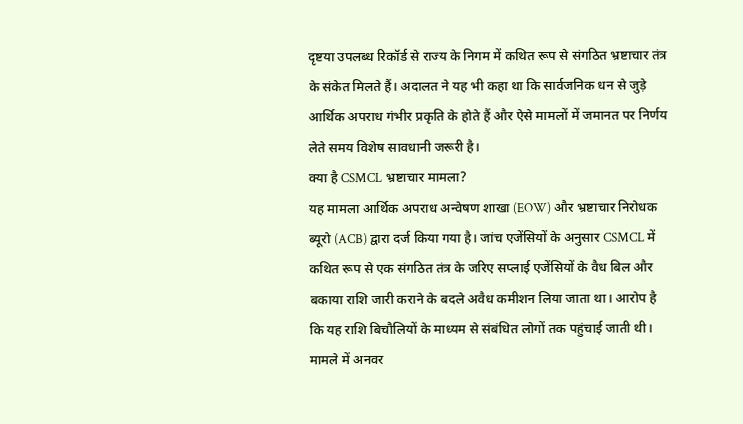दृष्टया उपलब्ध रिकॉर्ड से राज्य के निगम में कथित रूप से संगठित भ्रष्टाचार तंत्र के संकेत मिलते हैं। अदालत ने यह भी कहा था कि सार्वजनिक धन से जुड़े आर्थिक अपराध गंभीर प्रकृति के होते हैं और ऐसे मामलों में जमानत पर निर्णय लेते समय विशेष सावधानी जरूरी है।
क्या है CSMCL भ्रष्टाचार मामला?
यह मामला आर्थिक अपराध अन्वेषण शाखा (EOW) और भ्रष्टाचार निरोधक ब्यूरो (ACB) द्वारा दर्ज किया गया है। जांच एजेंसियों के अनुसार CSMCL में कथित रूप से एक संगठित तंत्र के जरिए सप्लाई एजेंसियों के वैध बिल और बकाया राशि जारी कराने के बदले अवैध कमीशन लिया जाता था। आरोप है कि यह राशि बिचौलियों के माध्यम से संबंधित लोगों तक पहुंचाई जाती थी। मामले में अनवर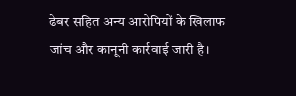ढेबर सहित अन्य आरोपियों के खिलाफ जांच और कानूनी कार्रवाई जारी है।